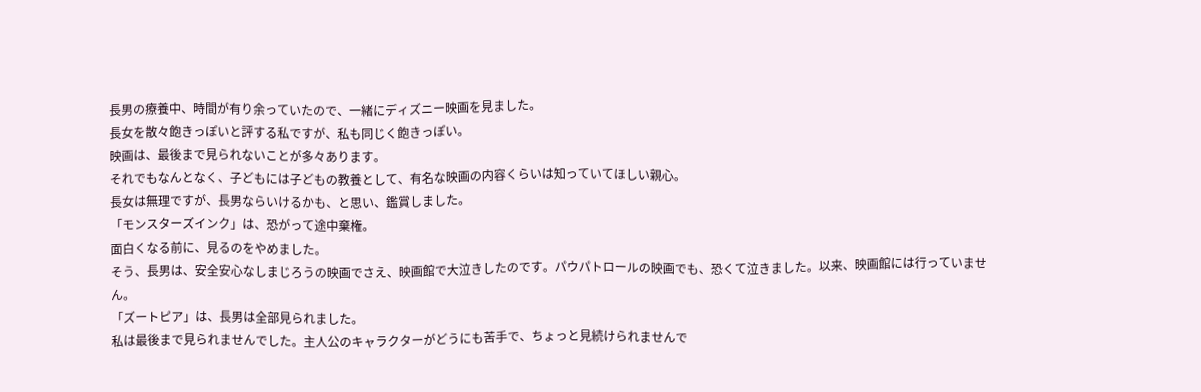長男の療養中、時間が有り余っていたので、一緒にディズニー映画を見ました。
長女を散々飽きっぽいと評する私ですが、私も同じく飽きっぽい。
映画は、最後まで見られないことが多々あります。
それでもなんとなく、子どもには子どもの教養として、有名な映画の内容くらいは知っていてほしい親心。
長女は無理ですが、長男ならいけるかも、と思い、鑑賞しました。
「モンスターズインク」は、恐がって途中棄権。
面白くなる前に、見るのをやめました。
そう、長男は、安全安心なしまじろうの映画でさえ、映画館で大泣きしたのです。パウパトロールの映画でも、恐くて泣きました。以来、映画館には行っていません。
「ズートピア」は、長男は全部見られました。
私は最後まで見られませんでした。主人公のキャラクターがどうにも苦手で、ちょっと見続けられませんで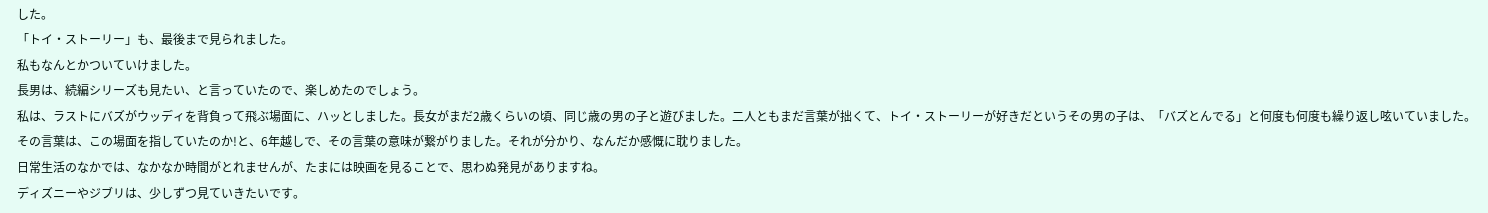した。
「トイ・ストーリー」も、最後まで見られました。
私もなんとかついていけました。
長男は、続編シリーズも見たい、と言っていたので、楽しめたのでしょう。
私は、ラストにバズがウッディを背負って飛ぶ場面に、ハッとしました。長女がまだ2歳くらいの頃、同じ歳の男の子と遊びました。二人ともまだ言葉が拙くて、トイ・ストーリーが好きだというその男の子は、「バズとんでる」と何度も何度も繰り返し呟いていました。その言葉は、この場面を指していたのか!と、6年越しで、その言葉の意味が繋がりました。それが分かり、なんだか感慨に耽りました。
日常生活のなかでは、なかなか時間がとれませんが、たまには映画を見ることで、思わぬ発見がありますね。
ディズニーやジブリは、少しずつ見ていきたいです。